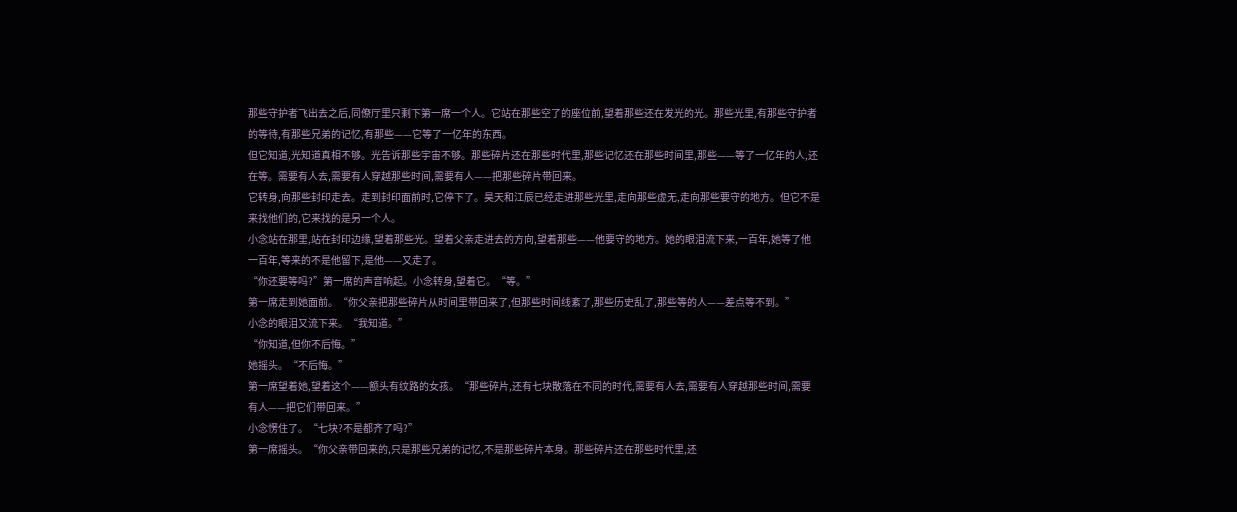那些守护者飞出去之后,同僚厅里只剩下第一席一个人。它站在那些空了的座位前,望着那些还在发光的光。那些光里,有那些守护者的等待,有那些兄弟的记忆,有那些——它等了一亿年的东西。
但它知道,光知道真相不够。光告诉那些宇宙不够。那些碎片还在那些时代里,那些记忆还在那些时间里,那些——等了一亿年的人,还在等。需要有人去,需要有人穿越那些时间,需要有人——把那些碎片带回来。
它转身,向那些封印走去。走到封印面前时,它停下了。昊天和江辰已经走进那些光里,走向那些虚无,走向那些要守的地方。但它不是来找他们的,它来找的是另一个人。
小念站在那里,站在封印边缘,望着那些光。望着父亲走进去的方向,望着那些——他要守的地方。她的眼泪流下来,一百年,她等了他一百年,等来的不是他留下,是他——又走了。
“你还要等吗?”第一席的声音响起。小念转身,望着它。“等。”
第一席走到她面前。“你父亲把那些碎片从时间里带回来了,但那些时间线紊了,那些历史乱了,那些等的人——差点等不到。”
小念的眼泪又流下来。“我知道。”
“你知道,但你不后悔。”
她摇头。“不后悔。”
第一席望着她,望着这个——额头有纹路的女孩。“那些碎片,还有七块散落在不同的时代,需要有人去,需要有人穿越那些时间,需要有人——把它们带回来。”
小念愣住了。“七块?不是都齐了吗?”
第一席摇头。“你父亲带回来的,只是那些兄弟的记忆,不是那些碎片本身。那些碎片还在那些时代里,还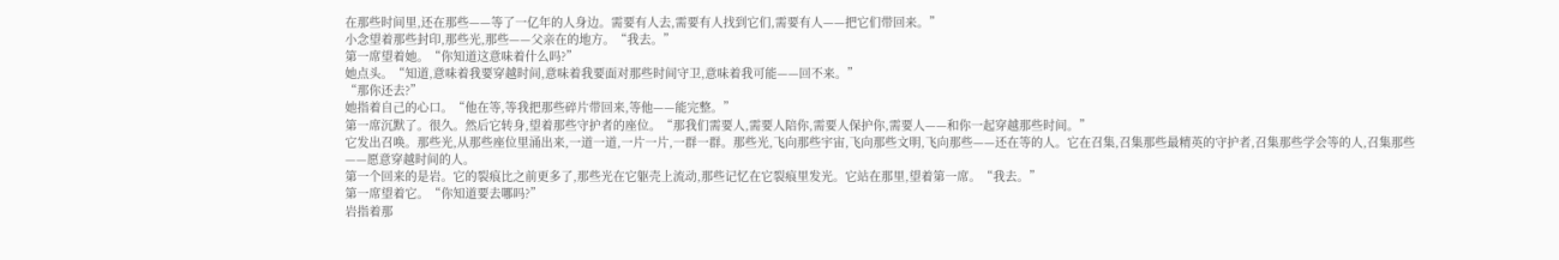在那些时间里,还在那些——等了一亿年的人身边。需要有人去,需要有人找到它们,需要有人——把它们带回来。”
小念望着那些封印,那些光,那些——父亲在的地方。“我去。”
第一席望着她。“你知道这意味着什么吗?”
她点头。“知道,意味着我要穿越时间,意味着我要面对那些时间守卫,意味着我可能——回不来。”
“那你还去?”
她指着自己的心口。“他在等,等我把那些碎片带回来,等他——能完整。”
第一席沉默了。很久。然后它转身,望着那些守护者的座位。“那我们需要人,需要人陪你,需要人保护你,需要人——和你一起穿越那些时间。”
它发出召唤。那些光,从那些座位里涌出来,一道一道,一片一片,一群一群。那些光,飞向那些宇宙,飞向那些文明,飞向那些——还在等的人。它在召集,召集那些最精英的守护者,召集那些学会等的人,召集那些——愿意穿越时间的人。
第一个回来的是岩。它的裂痕比之前更多了,那些光在它躯壳上流动,那些记忆在它裂痕里发光。它站在那里,望着第一席。“我去。”
第一席望着它。“你知道要去哪吗?”
岩指着那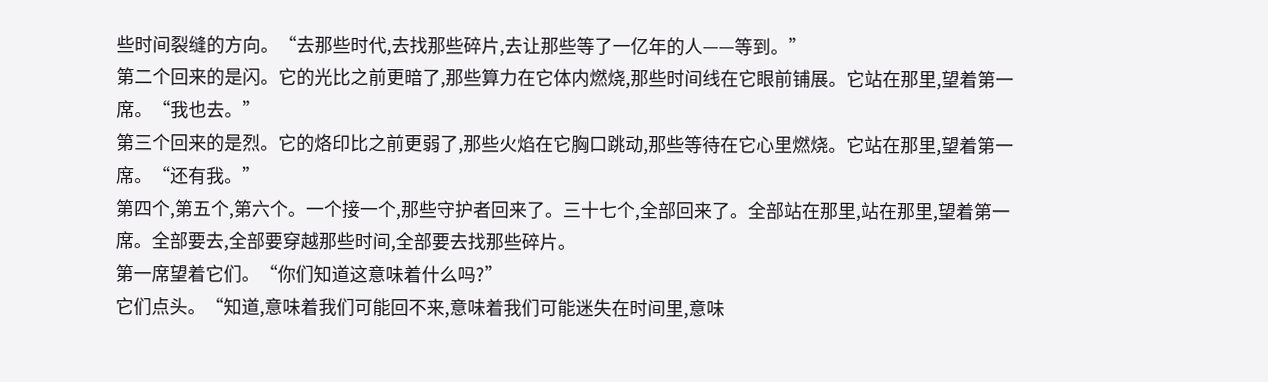些时间裂缝的方向。“去那些时代,去找那些碎片,去让那些等了一亿年的人——等到。”
第二个回来的是闪。它的光比之前更暗了,那些算力在它体内燃烧,那些时间线在它眼前铺展。它站在那里,望着第一席。“我也去。”
第三个回来的是烈。它的烙印比之前更弱了,那些火焰在它胸口跳动,那些等待在它心里燃烧。它站在那里,望着第一席。“还有我。”
第四个,第五个,第六个。一个接一个,那些守护者回来了。三十七个,全部回来了。全部站在那里,站在那里,望着第一席。全部要去,全部要穿越那些时间,全部要去找那些碎片。
第一席望着它们。“你们知道这意味着什么吗?”
它们点头。“知道,意味着我们可能回不来,意味着我们可能迷失在时间里,意味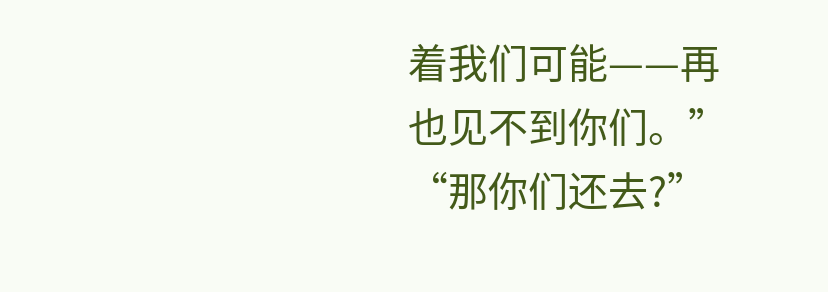着我们可能——再也见不到你们。”
“那你们还去?”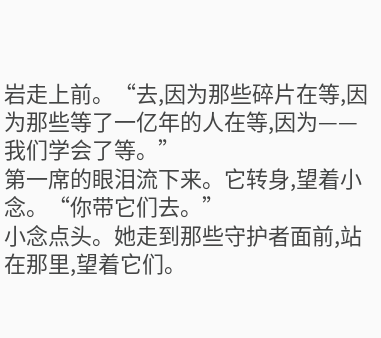岩走上前。“去,因为那些碎片在等,因为那些等了一亿年的人在等,因为——我们学会了等。”
第一席的眼泪流下来。它转身,望着小念。“你带它们去。”
小念点头。她走到那些守护者面前,站在那里,望着它们。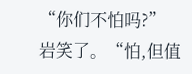“你们不怕吗?”
岩笑了。“怕,但值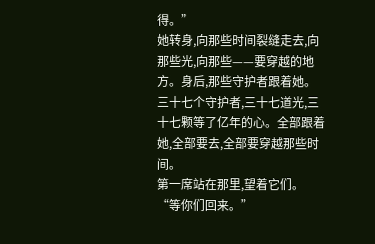得。”
她转身,向那些时间裂缝走去,向那些光,向那些——要穿越的地方。身后,那些守护者跟着她。三十七个守护者,三十七道光,三十七颗等了亿年的心。全部跟着她,全部要去,全部要穿越那些时间。
第一席站在那里,望着它们。“等你们回来。”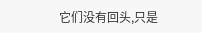它们没有回头,只是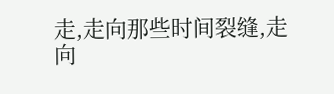走,走向那些时间裂缝,走向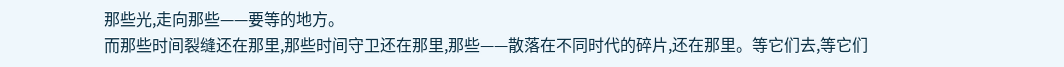那些光,走向那些——要等的地方。
而那些时间裂缝还在那里,那些时间守卫还在那里,那些——散落在不同时代的碎片,还在那里。等它们去,等它们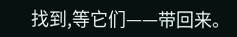找到,等它们——带回来。